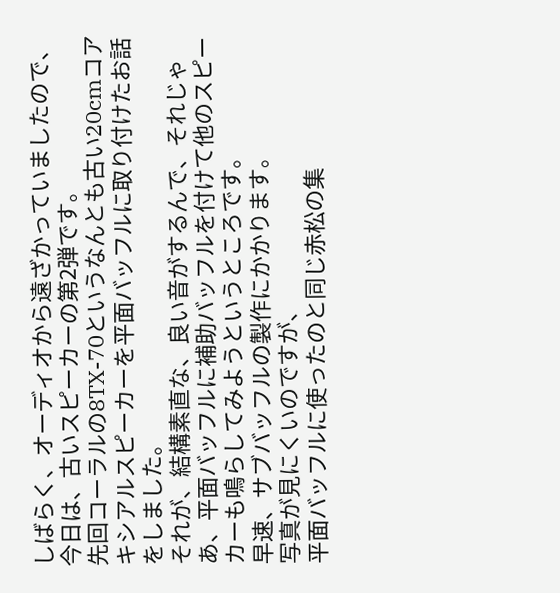しばらく、オーディオから遠ざかっていましたので、
今日は、古いスピーカーの第2弾です。
先回コーラルの8TX-70というなんとも古い20cmコアキシアルスピーカーを平面バッフルに取り付けたお話をしました。
それが、結構素直な、良い音がするんで、それじゃあ、平面バッフルに補助バッフルを付けて他のスピーカーも鳴らしてみようというところです。
早速、サブバッフルの製作にかかります。
写真が見にくいのですが、
平面バッフルに使ったのと同じ赤松の集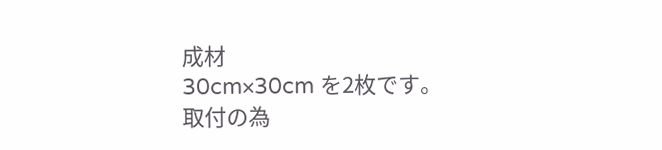成材
30cm×30cm を2枚です。
取付の為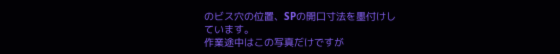のビス穴の位置、SPの開口寸法を墨付けし
ています。
作業途中はこの写真だけですが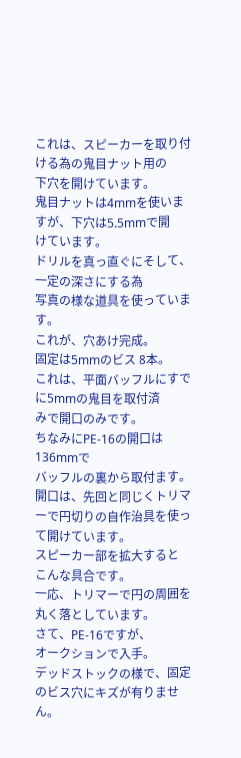これは、スピーカーを取り付ける為の鬼目ナット用の
下穴を開けています。
鬼目ナットは4mmを使いますが、下穴は5.5mmで開
けています。
ドリルを真っ直ぐにそして、一定の深さにする為
写真の様な道具を使っています。
これが、穴あけ完成。
固定は5mmのビス 8本。
これは、平面バッフルにすでに5mmの鬼目を取付済
みで開口のみです。
ちなみにPE-16の開口は136mmで
バッフルの裏から取付ます。
開口は、先回と同じくトリマーで円切りの自作治具を使って開けています。
スピーカー部を拡大すると
こんな具合です。
一応、トリマーで円の周囲を丸く落としています。
さて、PE-16ですが、
オークションで入手。
デッドストックの様で、固定のビス穴にキズが有りませ
ん。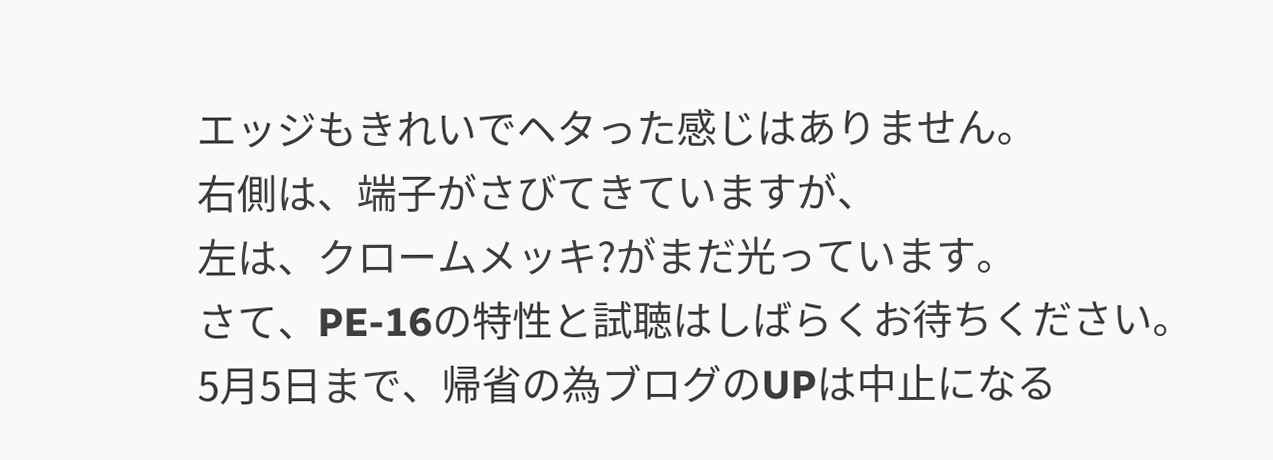エッジもきれいでヘタった感じはありません。
右側は、端子がさびてきていますが、
左は、クロームメッキ?がまだ光っています。
さて、PE-16の特性と試聴はしばらくお待ちください。
5月5日まで、帰省の為ブログのUPは中止になる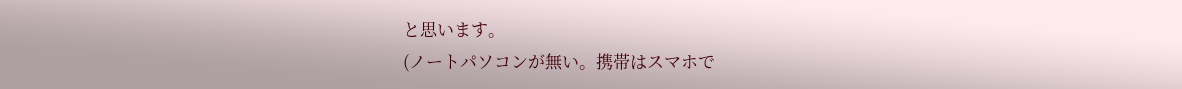と思います。
(ノートパソコンが無い。携帯はスマホで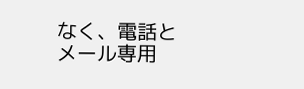なく、電話とメール専用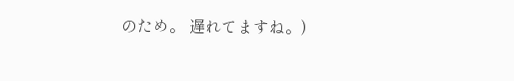のため。 遅れてますね。)